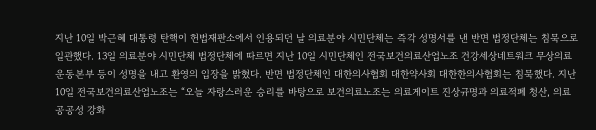지난 10일 박근혜 대통령 탄핵이 헌법재판소에서 인용되던 날 의료분야 시민단체는 즉각 성명서를 낸 반면 법정단체는 침묵으로 일관했다. 13일 의료분야 시민단체 법정단체에 따르면 지난 10일 시민단체인 전국보건의료산업노조 건강세상네트워크 무상의료운동본부 등이 성명을 내고 환영의 입장을 밝혔다. 반면 법정단체인 대한의사협회 대한약사회 대한한의사협회는 침묵했다. 지난 10일 전국보건의료산업노조는 “오늘 자랑스러운 승리를 바탕으로 보건의료노조는 의료게이트 진상규명과 의료적폐 청산, 의료공공성 강화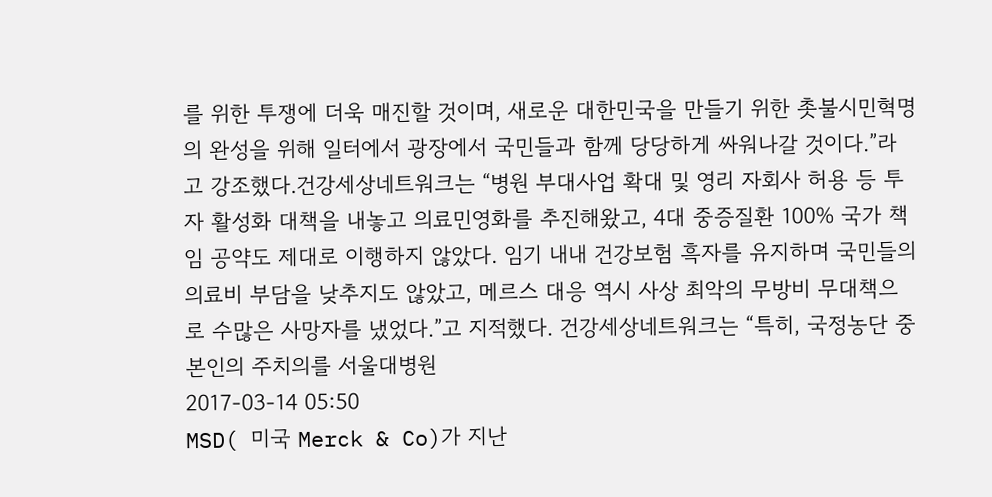를 위한 투쟁에 더욱 매진할 것이며, 새로운 대한민국을 만들기 위한 촛불시민혁명의 완성을 위해 일터에서 광장에서 국민들과 함께 당당하게 싸워나갈 것이다.”라고 강조했다.건강세상네트워크는 “병원 부대사업 확대 및 영리 자회사 허용 등 투자 활성화 대책을 내놓고 의료민영화를 추진해왔고, 4대 중증질환 100% 국가 책임 공약도 제대로 이행하지 않았다. 임기 내내 건강보험 흑자를 유지하며 국민들의 의료비 부담을 낮추지도 않았고, 메르스 대응 역시 사상 최악의 무방비 무대책으로 수많은 사망자를 냈었다.”고 지적했다. 건강세상네트워크는 “특히, 국정농단 중 본인의 주치의를 서울대병원
2017-03-14 05:50
MSD( 미국 Merck & Co)가 지난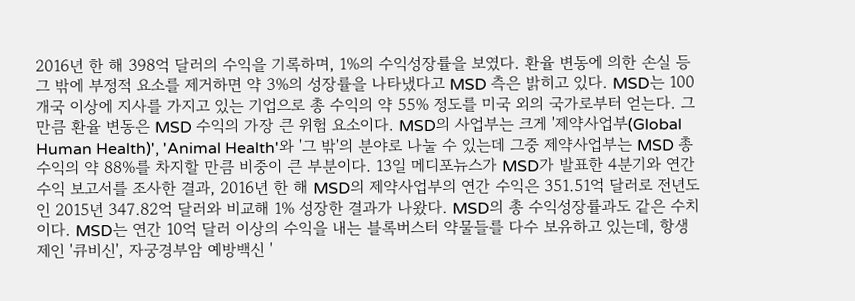2016년 한 해 398억 달러의 수익을 기록하며, 1%의 수익성장률을 보였다. 환율 변동에 의한 손실 등 그 밖에 부정적 요소를 제거하면 약 3%의 성장률을 나타냈다고 MSD 측은 밝히고 있다. MSD는 100개국 이상에 지사를 가지고 있는 기업으로 총 수익의 약 55% 정도를 미국 외의 국가로부터 얻는다. 그만큼 환율 변동은 MSD 수익의 가장 큰 위험 요소이다. MSD의 사업부는 크게 '제약사업부(Global Human Health)', 'Animal Health'와 '그 밖'의 분야로 나눌 수 있는데 그중 제약사업부는 MSD 총 수익의 약 88%를 차지할 만큼 비중이 큰 부분이다. 13일 메디포뉴스가 MSD가 발표한 4분기와 연간 수익 보고서를 조사한 결과, 2016년 한 해 MSD의 제약사업부의 연간 수익은 351.51억 달러로 전년도인 2015년 347.82억 달러와 비교해 1% 성장한 결과가 나왔다. MSD의 총 수익성장률과도 같은 수치이다. MSD는 연간 10억 달러 이상의 수익을 내는 블록버스터 약물들를 다수 보유하고 있는데, 항생제인 '큐비신', 자궁경부암 예방백신 '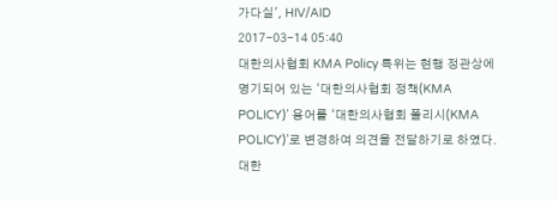가다실', HIV/AID
2017-03-14 05:40
대한의사협회 KMA Policy 특위는 현행 정관상에 명기되어 있는 ‘대한의사협회 정책(KMA POLICY)’ 용어를 ‘대한의사협회 폴리시(KMA POLICY)’로 변경하여 의견을 전달하기로 하였다. 대한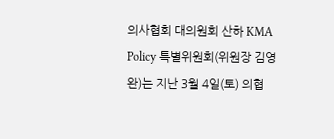의사협회 대의원회 산하 KMA Policy 특별위원회(위원장 김영완)는 지난 3월 4일(토) 의협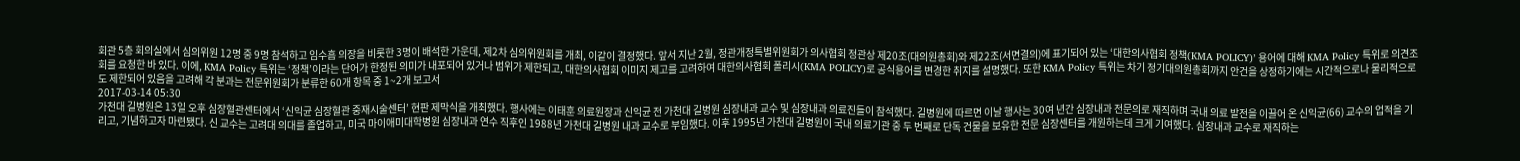회관 5층 회의실에서 심의위원 12명 중 9명 참석하고 임수흠 의장을 비롯한 3명이 배석한 가운데, 제2차 심의위원회를 개최, 이같이 결정했다. 앞서 지난 2월, 정관개정특별위원회가 의사협회 정관상 제20조(대의원총회)와 제22조(서면결의)에 표기되어 있는 ‘대한의사협회 정책(KMA POLICY)’ 용어에 대해 KMA Policy 특위로 의견조회를 요청한 바 있다. 이에, KMA Policy 특위는 ‘정책’이라는 단어가 한정된 의미가 내포되어 있거나 범위가 제한되고, 대한의사협회 이미지 제고를 고려하여 대한의사협회 폴리시(KMA POLICY)로 공식용어를 변경한 취지를 설명했다. 또한 KMA Policy 특위는 차기 정기대의원총회까지 안건을 상정하기에는 시간적으로나 물리적으로도 제한되어 있음을 고려해 각 분과는 전문위원회가 분류한 60개 항목 중 1~2개 보고서
2017-03-14 05:30
가천대 길병원은 13일 오후 심장혈관센터에서 ‘신익균 심장혈관 중재시술센터’ 현판 제막식을 개최했다. 행사에는 이태훈 의료원장과 신익균 전 가천대 길병원 심장내과 교수 및 심장내과 의료진들이 참석했다. 길병원에 따르면 이날 행사는 30여 년간 심장내과 전문의로 재직하며 국내 의료 발전을 이끌어 온 신익균(66) 교수의 업적을 기리고, 기념하고자 마련됐다. 신 교수는 고려대 의대를 졸업하고, 미국 마이애미대학병원 심장내과 연수 직후인 1988년 가천대 길병원 내과 교수로 부임했다. 이후 1995년 가천대 길병원이 국내 의료기관 중 두 번째로 단독 건물을 보유한 전문 심장센터를 개원하는데 크게 기여했다. 심장내과 교수로 재직하는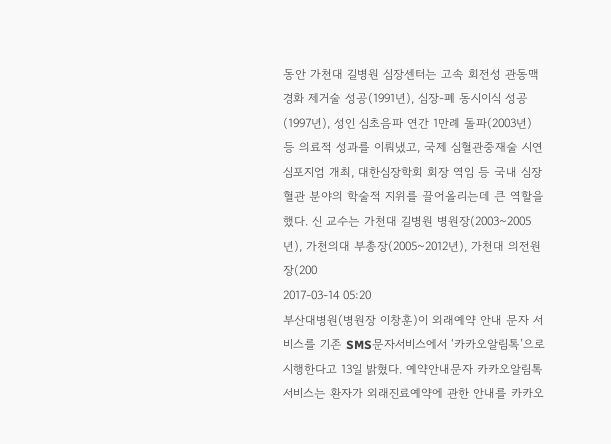동안 가천대 길병원 심장센터는 고속 회전성 관동맥경화 제거술 성공(1991년), 심장-폐 동시이식 성공(1997년), 성인 심초음파 연간 1만례 돌파(2003년) 등 의료적 성과를 이뤄냈고, 국제 심혈관중재술 시연 심포지엄 개최, 대한심장학회 회장 역임 등 국내 심장혈관 분야의 학술적 지위를 끌어올리는데 큰 역할을 했다. 신 교수는 가천대 길병원 병원장(2003~2005년), 가천의대 부총장(2005~2012년), 가천대 의전원장(200
2017-03-14 05:20
부산대병원(병원장 이창훈)이 외래예약 안내 문자 서비스를 기존 SMS문자서비스에서 ‘카카오알림톡’으로 시행한다고 13일 밝혔다. 예약안내문자 카카오알림톡 서비스는 환자가 외래진료예약에 관한 안내를 카카오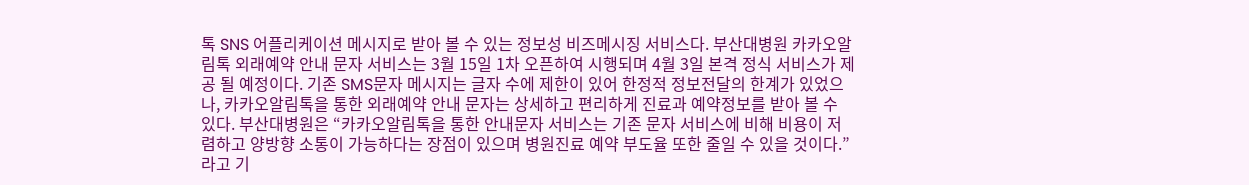톡 SNS 어플리케이션 메시지로 받아 볼 수 있는 정보성 비즈메시징 서비스다. 부산대병원 카카오알림톡 외래예약 안내 문자 서비스는 3월 15일 1차 오픈하여 시행되며 4월 3일 본격 정식 서비스가 제공 될 예정이다. 기존 SMS문자 메시지는 글자 수에 제한이 있어 한정적 정보전달의 한계가 있었으나, 카카오알림톡을 통한 외래예약 안내 문자는 상세하고 편리하게 진료과 예약정보를 받아 볼 수 있다. 부산대병원은 “카카오알림톡을 통한 안내문자 서비스는 기존 문자 서비스에 비해 비용이 저렴하고 양방향 소통이 가능하다는 장점이 있으며 병원진료 예약 부도율 또한 줄일 수 있을 것이다.”라고 기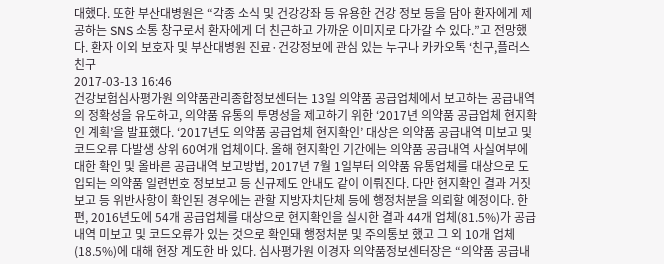대했다. 또한 부산대병원은 “각종 소식 및 건강강좌 등 유용한 건강 정보 등을 담아 환자에게 제공하는 SNS 소통 창구로서 환자에게 더 친근하고 가까운 이미지로 다가갈 수 있다.”고 전망했다. 환자 이외 보호자 및 부산대병원 진료·건강정보에 관심 있는 누구나 카카오톡 ‘친구,플러스친구
2017-03-13 16:46
건강보험심사평가원 의약품관리종합정보센터는 13일 의약품 공급업체에서 보고하는 공급내역의 정확성을 유도하고, 의약품 유통의 투명성을 제고하기 위한 ‘2017년 의약품 공급업체 현지확인 계획’을 발표했다. ‘2017년도 의약품 공급업체 현지확인’ 대상은 의약품 공급내역 미보고 및 코드오류 다발생 상위 60여개 업체이다. 올해 현지확인 기간에는 의약품 공급내역 사실여부에 대한 확인 및 올바른 공급내역 보고방법, 2017년 7월 1일부터 의약품 유통업체를 대상으로 도입되는 의약품 일련번호 정보보고 등 신규제도 안내도 같이 이뤄진다. 다만 현지확인 결과 거짓보고 등 위반사항이 확인된 경우에는 관할 지방자치단체 등에 행정처분을 의뢰할 예정이다. 한편, 2016년도에 54개 공급업체를 대상으로 현지확인을 실시한 결과 44개 업체(81.5%)가 공급내역 미보고 및 코드오류가 있는 것으로 확인돼 행정처분 및 주의통보 했고 그 외 10개 업체(18.5%)에 대해 현장 계도한 바 있다. 심사평가원 이경자 의약품정보센터장은 “의약품 공급내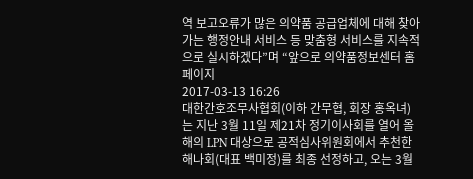역 보고오류가 많은 의약품 공급업체에 대해 찾아가는 행정안내 서비스 등 맞춤형 서비스를 지속적으로 실시하겠다”며 “앞으로 의약품정보센터 홈페이지
2017-03-13 16:26
대한간호조무사협회(이하 간무협, 회장 홍옥녀)는 지난 3월 11일 제21차 정기이사회를 열어 올해의 LPN 대상으로 공적심사위원회에서 추천한 해나회(대표 백미정)를 최종 선정하고, 오는 3월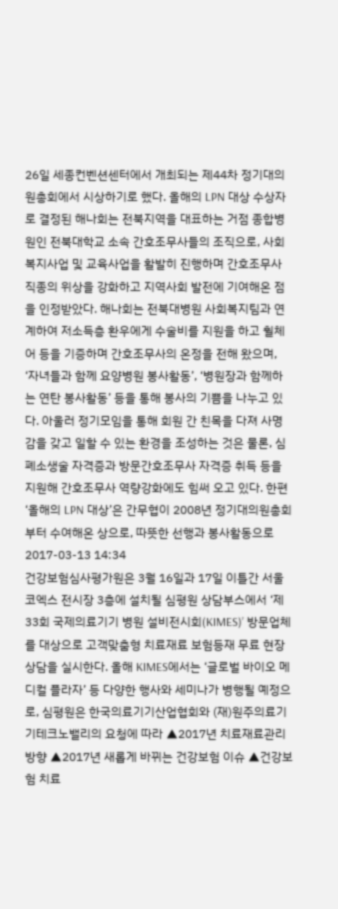26일 세종컨벤션센터에서 개최되는 제44차 정기대의원총회에서 시상하기로 했다. 올해의 LPN 대상 수상자로 결정된 해나회는 전북지역을 대표하는 거점 종합병원인 전북대학교 소속 간호조무사들의 조직으로, 사회복지사업 및 교육사업을 활발히 진행하며 간호조무사 직종의 위상을 강화하고 지역사회 발전에 기여해온 점을 인정받았다. 해나회는 전북대병원 사회복지팀과 연계하여 저소득층 환우에게 수술비를 지원을 하고 휠체어 등을 기증하며 간호조무사의 온정을 전해 왔으며, ‘자녀들과 함께 요양병원 봉사활동’, ‘병원장과 함께하는 연탄 봉사활동’ 등을 통해 봉사의 기쁨을 나누고 있다. 아울러 정기모임을 통해 회원 간 친목을 다져 사명감을 갖고 일할 수 있는 환경을 조성하는 것은 물론, 심폐소생술 자격증과 방문간호조무사 자격증 취득 등을 지원해 간호조무사 역량강화에도 힘써 오고 있다. 한편 ‘올해의 LPN 대상’은 간무협이 2008년 정기대의원총회부터 수여해온 상으로, 따뜻한 선행과 봉사활동으로
2017-03-13 14:34
건강보험심사평가원은 3월 16일과 17일 이틀간 서울 코엑스 전시장 3층에 설치될 심평원 상담부스에서 ‘제33회 국제의료기기 병원 설비전시회(KIMES)’ 방문업체를 대상으로 고객맞춤형 치료재료 보험등재 무료 현장상담을 실시한다. 올해 KIMES에서는 ‘글로벌 바이오 메디컬 플라자’ 등 다양한 행사와 세미나가 병행될 예정으로, 심평원은 한국의료기기산업협회와 (재)원주의료기기테크노밸리의 요청에 따라 ▲2017년 치료재료관리 방향 ▲2017년 새롭게 바뀌는 건강보험 이슈 ▲건강보험 치료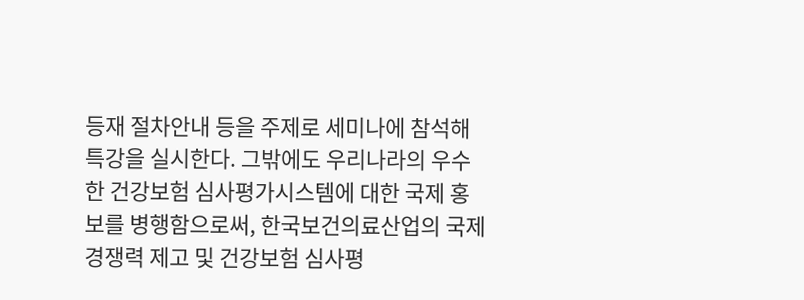등재 절차안내 등을 주제로 세미나에 참석해 특강을 실시한다. 그밖에도 우리나라의 우수한 건강보험 심사평가시스템에 대한 국제 홍보를 병행함으로써, 한국보건의료산업의 국제경쟁력 제고 및 건강보험 심사평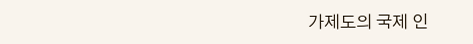가제도의 국제 인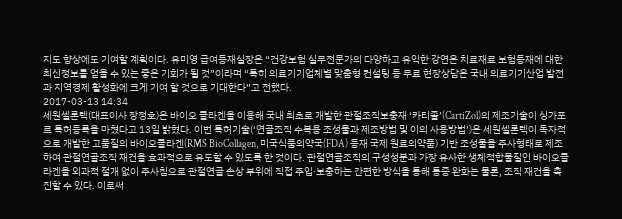지도 향상에도 기여할 계획이다. 유미영 급여등재실장은 “건강보험 실무전문가의 다양하고 유익한 강연은 치료재료 보험등재에 대한 최신정보를 얻을 수 있는 좋은 기회가 될 것”이라며 “특히 의료기기업체별 맞춤형 컨설팅 등 무료 현장상담은 국내 의료기기산업 발전과 지역경제 활성화에 크게 기여 할 것으로 기대한다”고 전했다.
2017-03-13 14:34
세원셀론텍(대표이사 장정호)은 바이오 콜라겐을 이용해 국내 최초로 개발한 관절조직보충재 ‘카티졸’(CartiZol)의 제조기술이 싱가포르 특허등록을 마쳤다고 13일 밝혔다. 이번 특허기술(‘연골조직 수복용 조성물과 제조방법 및 이의 사용방법’)은 세원셀론텍이 독자적으로 개발한 고품질의 바이오콜라겐(RMS BioCollagen, 미국식품의약국(FDA) 등재 국제 원료의약품) 기반 조성물을 주사형태로 제조하여 관절연골조직 재건을 효과적으로 유도할 수 있도록 한 것이다. 관절연골조직의 구성성분과 가장 유사한 생체적합물질인 바이오콜라겐을 외과적 절개 없이 주사침으로 관절연골 손상 부위에 직접 주입·보충하는 간편한 방식을 통해 통증 완화는 물론, 조직 재건을 촉진할 수 있다. 이로써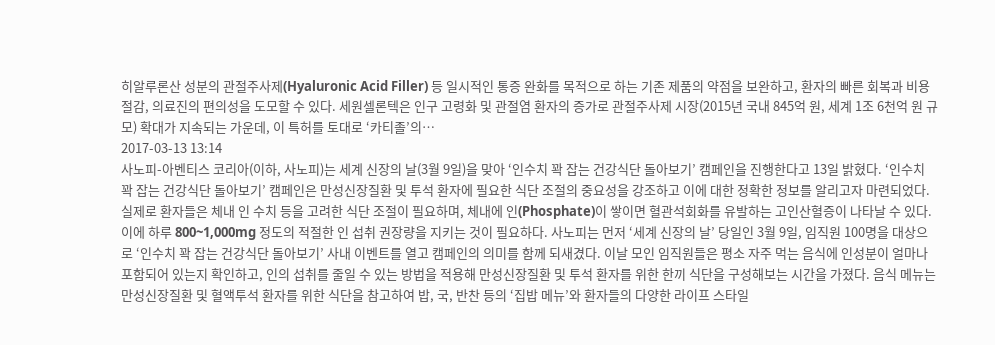히알루론산 성분의 관절주사제(Hyaluronic Acid Filler) 등 일시적인 통증 완화를 목적으로 하는 기존 제품의 약점을 보완하고, 환자의 빠른 회복과 비용 절감, 의료진의 편의성을 도모할 수 있다. 세원셀론텍은 인구 고령화 및 관절염 환자의 증가로 관절주사제 시장(2015년 국내 845억 원, 세계 1조 6천억 원 규모) 확대가 지속되는 가운데, 이 특허를 토대로 ‘카티졸’의…
2017-03-13 13:14
사노피-아벤티스 코리아(이하, 사노피)는 세계 신장의 날(3월 9일)을 맞아 ‘인수치 꽉 잡는 건강식단 돌아보기’ 캠페인을 진행한다고 13일 밝혔다. ‘인수치 꽉 잡는 건강식단 돌아보기’ 캠페인은 만성신장질환 및 투석 환자에 필요한 식단 조절의 중요성을 강조하고 이에 대한 정확한 정보를 알리고자 마련되었다. 실제로 환자들은 체내 인 수치 등을 고려한 식단 조절이 필요하며, 체내에 인(Phosphate)이 쌓이면 혈관석회화를 유발하는 고인산혈증이 나타날 수 있다. 이에 하루 800~1,000mg 정도의 적절한 인 섭취 권장량을 지키는 것이 필요하다. 사노피는 먼저 ‘세계 신장의 날’ 당일인 3월 9일, 임직원 100명을 대상으로 ‘인수치 꽉 잡는 건강식단 돌아보기’ 사내 이벤트를 열고 캠페인의 의미를 함께 되새겼다. 이날 모인 임직원들은 평소 자주 먹는 음식에 인성분이 얼마나 포함되어 있는지 확인하고, 인의 섭취를 줄일 수 있는 방법을 적용해 만성신장질환 및 투석 환자를 위한 한끼 식단을 구성해보는 시간을 가졌다. 음식 메뉴는 만성신장질환 및 혈액투석 환자를 위한 식단을 참고하여 밥, 국, 반찬 등의 ‘집밥 메뉴’와 환자들의 다양한 라이프 스타일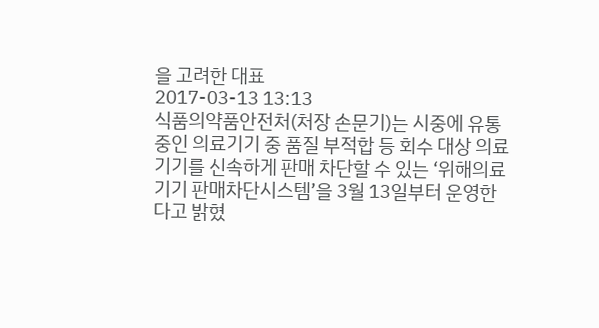을 고려한 대표
2017-03-13 13:13
식품의약품안전처(처장 손문기)는 시중에 유통 중인 의료기기 중 품질 부적합 등 회수 대상 의료기기를 신속하게 판매 차단할 수 있는 ‘위해의료기기 판매차단시스템’을 3월 13일부터 운영한다고 밝혔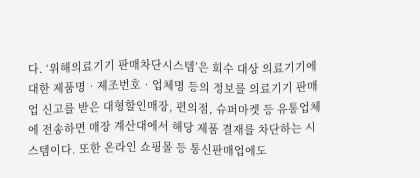다. ‘위해의료기기 판매차단시스템’은 회수 대상 의료기기에 대한 제품명‧제조번호‧업체명 등의 정보를 의료기기 판매업 신고를 받은 대형할인매장, 편의점, 슈퍼마켓 등 유통업체에 전송하면 매장 계산대에서 해당 제품 결재를 차단하는 시스템이다. 또한 온라인 쇼핑몰 등 통신판매업에도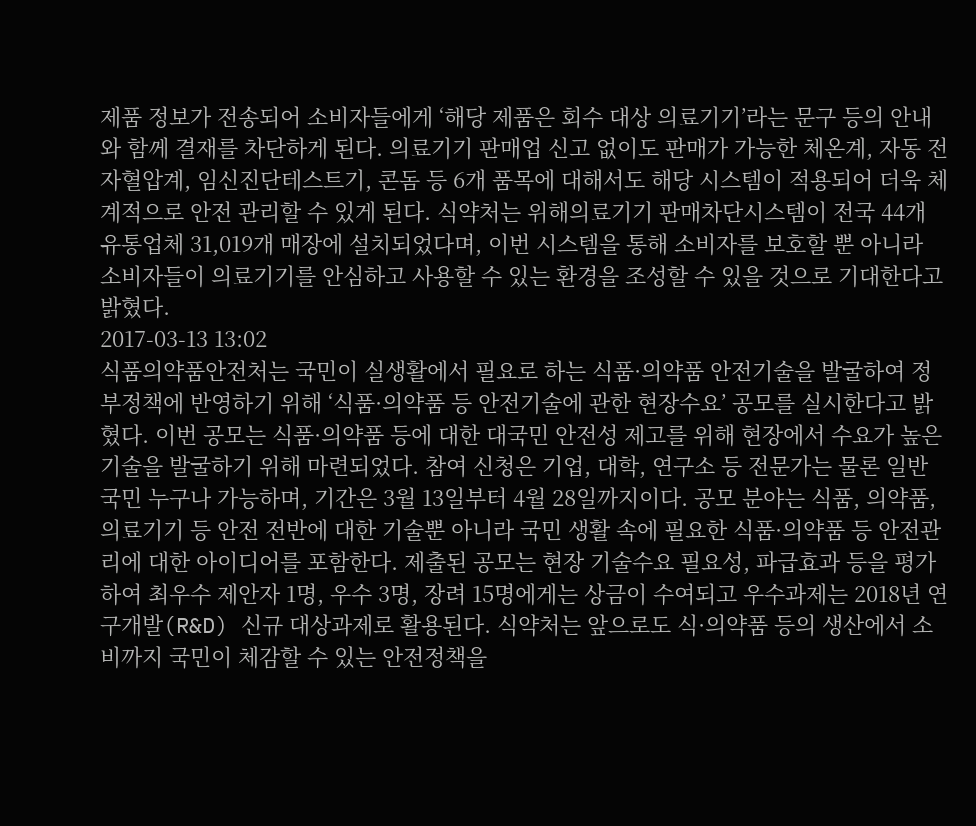제품 정보가 전송되어 소비자들에게 ‘해당 제품은 회수 대상 의료기기’라는 문구 등의 안내와 함께 결재를 차단하게 된다. 의료기기 판매업 신고 없이도 판매가 가능한 체온계, 자동 전자혈압계, 임신진단테스트기, 콘돔 등 6개 품목에 대해서도 해당 시스템이 적용되어 더욱 체계적으로 안전 관리할 수 있게 된다. 식약처는 위해의료기기 판매차단시스템이 전국 44개 유통업체 31,019개 매장에 설치되었다며, 이번 시스템을 통해 소비자를 보호할 뿐 아니라 소비자들이 의료기기를 안심하고 사용할 수 있는 환경을 조성할 수 있을 것으로 기대한다고 밝혔다.
2017-03-13 13:02
식품의약품안전처는 국민이 실생활에서 필요로 하는 식품·의약품 안전기술을 발굴하여 정부정책에 반영하기 위해 ‘식품·의약품 등 안전기술에 관한 현장수요’ 공모를 실시한다고 밝혔다. 이번 공모는 식품·의약품 등에 대한 대국민 안전성 제고를 위해 현장에서 수요가 높은 기술을 발굴하기 위해 마련되었다. 참여 신청은 기업, 대학, 연구소 등 전문가는 물론 일반 국민 누구나 가능하며, 기간은 3월 13일부터 4월 28일까지이다. 공모 분야는 식품, 의약품, 의료기기 등 안전 전반에 대한 기술뿐 아니라 국민 생활 속에 필요한 식품·의약품 등 안전관리에 대한 아이디어를 포함한다. 제출된 공모는 현장 기술수요 필요성, 파급효과 등을 평가하여 최우수 제안자 1명, 우수 3명, 장려 15명에게는 상금이 수여되고 우수과제는 2018년 연구개발(R&D) 신규 대상과제로 활용된다. 식약처는 앞으로도 식·의약품 등의 생산에서 소비까지 국민이 체감할 수 있는 안전정책을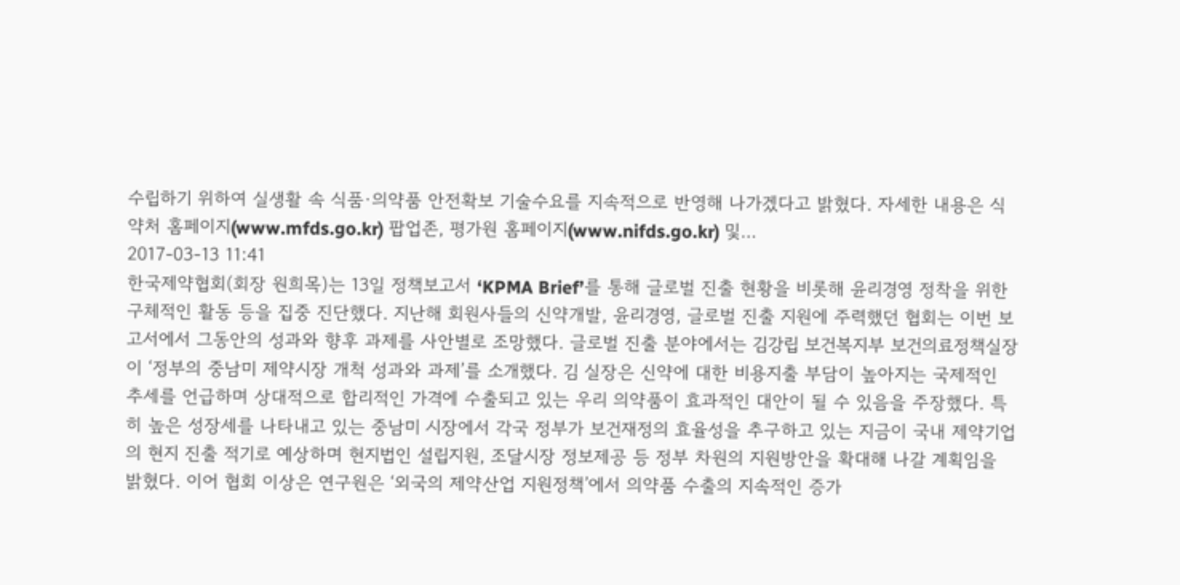수립하기 위하여 실생활 속 식품·의약품 안전확보 기술수요를 지속적으로 반영해 나가겠다고 밝혔다. 자세한 내용은 식약처 홈페이지(www.mfds.go.kr) 팝업존, 평가원 홈페이지(www.nifds.go.kr) 및…
2017-03-13 11:41
한국제약협회(회장 원희목)는 13일 정책보고서 ‘KPMA Brief’를 통해 글로벌 진출 현황을 비롯해 윤리경영 정착을 위한 구체적인 활동 등을 집중 진단했다. 지난해 회원사들의 신약개발, 윤리경영, 글로벌 진출 지원에 주력했던 협회는 이번 보고서에서 그동안의 성과와 향후 과제를 사안별로 조망했다. 글로벌 진출 분야에서는 김강립 보건복지부 보건의료정책실장이 ‘정부의 중남미 제약시장 개척 성과와 과제’를 소개했다. 김 실장은 신약에 대한 비용지출 부담이 높아지는 국제적인 추세를 언급하며 상대적으로 합리적인 가격에 수출되고 있는 우리 의약품이 효과적인 대안이 될 수 있음을 주장했다. 특히 높은 성장세를 나타내고 있는 중남미 시장에서 각국 정부가 보건재정의 효율성을 추구하고 있는 지금이 국내 제약기업의 현지 진출 적기로 예상하며 현지법인 설립지원, 조달시장 정보제공 등 정부 차원의 지원방안을 확대해 나갈 계획임을 밝혔다. 이어 협회 이상은 연구원은 ‘외국의 제약산업 지원정책’에서 의약품 수출의 지속적인 증가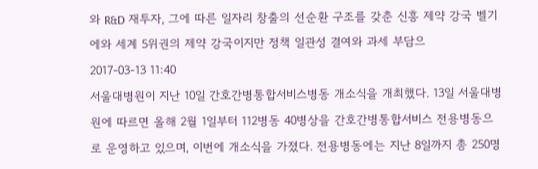와 R&D 재투자, 그에 따른 일자리 창출의 선순환 구조를 갖춘 신흥 제약 강국 벨기에와 세계 5위권의 제약 강국이지만 정책 일관성 결여와 과세 부담으
2017-03-13 11:40
서울대병원이 지난 10일 간호간병통합서비스병동 개소식을 개최했다. 13일 서울대병원에 따르면 올해 2월 1일부터 112병동 40병상을 간호간병통합서비스 전용병동으로 운영하고 있으며, 이번에 개소식을 가졌다. 전용병동에는 지난 8일까지 총 250명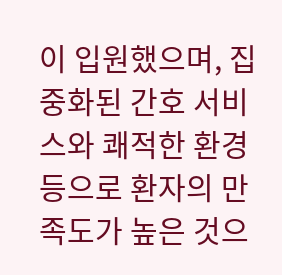이 입원했으며, 집중화된 간호 서비스와 쾌적한 환경 등으로 환자의 만족도가 높은 것으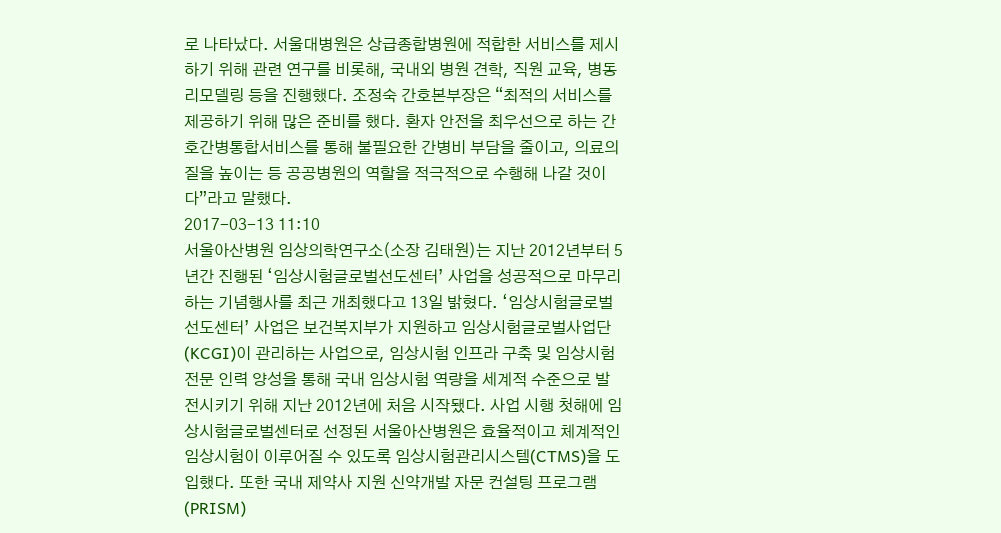로 나타났다. 서울대병원은 상급종합병원에 적합한 서비스를 제시하기 위해 관련 연구를 비롯해, 국내외 병원 견학, 직원 교육, 병동 리모델링 등을 진행했다. 조정숙 간호본부장은 “최적의 서비스를 제공하기 위해 많은 준비를 했다. 환자 안전을 최우선으로 하는 간호간병통합서비스를 통해 불필요한 간병비 부담을 줄이고, 의료의 질을 높이는 등 공공병원의 역할을 적극적으로 수행해 나갈 것이다”라고 말했다.
2017-03-13 11:10
서울아산병원 임상의학연구소(소장 김태원)는 지난 2012년부터 5년간 진행된 ‘임상시험글로벌선도센터’ 사업을 성공적으로 마무리하는 기념행사를 최근 개최했다고 13일 밝혔다. ‘임상시험글로벌선도센터’ 사업은 보건복지부가 지원하고 임상시험글로벌사업단(KCGI)이 관리하는 사업으로, 임상시험 인프라 구축 및 임상시험 전문 인력 양성을 통해 국내 임상시험 역량을 세계적 수준으로 발전시키기 위해 지난 2012년에 처음 시작됐다. 사업 시행 첫해에 임상시험글로벌센터로 선정된 서울아산병원은 효율적이고 체계적인 임상시험이 이루어질 수 있도록 임상시험관리시스템(CTMS)을 도입했다. 또한 국내 제약사 지원 신약개발 자문 컨설팅 프로그램(PRISM)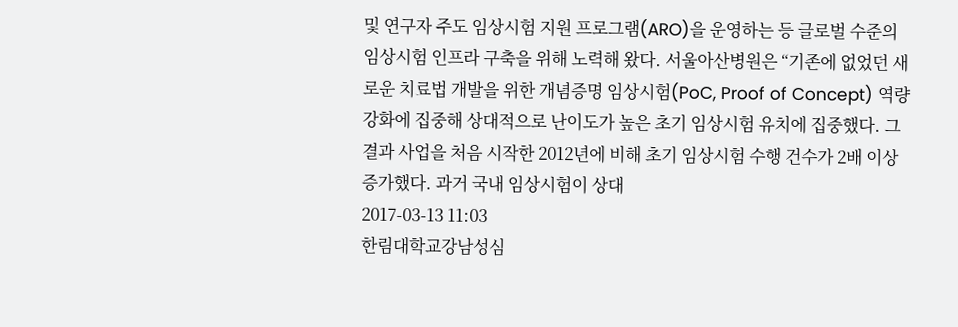및 연구자 주도 임상시험 지원 프로그램(ARO)을 운영하는 등 글로벌 수준의 임상시험 인프라 구축을 위해 노력해 왔다. 서울아산병원은 “기존에 없었던 새로운 치료법 개발을 위한 개념증명 임상시험(PoC, Proof of Concept) 역량 강화에 집중해 상대적으로 난이도가 높은 초기 임상시험 유치에 집중했다. 그 결과 사업을 처음 시작한 2012년에 비해 초기 임상시험 수행 건수가 2배 이상 증가했다. 과거 국내 임상시험이 상대
2017-03-13 11:03
한림대학교강남성심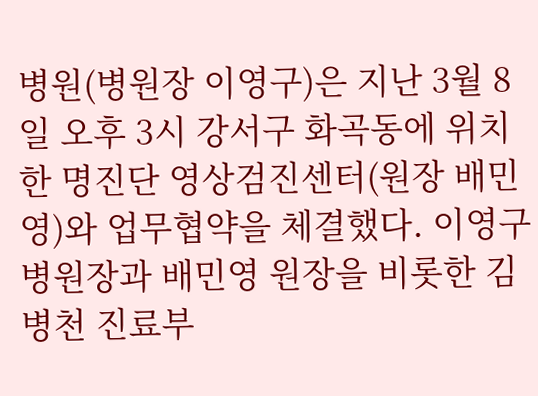병원(병원장 이영구)은 지난 3월 8일 오후 3시 강서구 화곡동에 위치한 명진단 영상검진센터(원장 배민영)와 업무협약을 체결했다. 이영구 병원장과 배민영 원장을 비롯한 김병천 진료부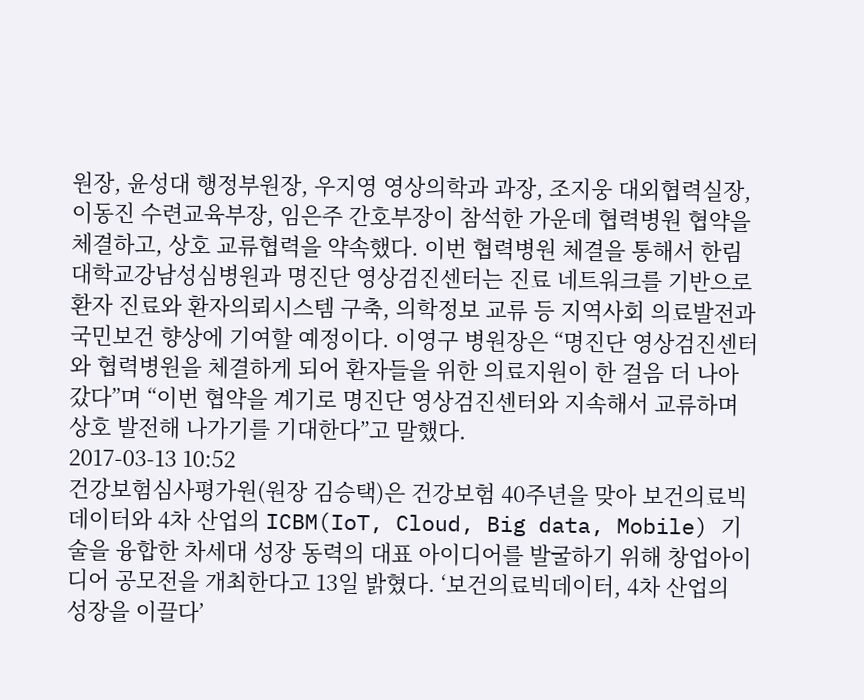원장, 윤성대 행정부원장, 우지영 영상의학과 과장, 조지웅 대외협력실장, 이동진 수련교육부장, 임은주 간호부장이 참석한 가운데 협력병원 협약을 체결하고, 상호 교류협력을 약속했다. 이번 협력병원 체결을 통해서 한림대학교강남성심병원과 명진단 영상검진센터는 진료 네트워크를 기반으로 환자 진료와 환자의뢰시스템 구축, 의학정보 교류 등 지역사회 의료발전과 국민보건 향상에 기여할 예정이다. 이영구 병원장은 “명진단 영상검진센터와 협력병원을 체결하게 되어 환자들을 위한 의료지원이 한 걸음 더 나아갔다”며 “이번 협약을 계기로 명진단 영상검진센터와 지속해서 교류하며 상호 발전해 나가기를 기대한다”고 말했다.
2017-03-13 10:52
건강보험심사평가원(원장 김승택)은 건강보험 40주년을 맞아 보건의료빅데이터와 4차 산업의 ICBM(IoT, Cloud, Big data, Mobile) 기술을 융합한 차세대 성장 동력의 대표 아이디어를 발굴하기 위해 창업아이디어 공모전을 개최한다고 13일 밝혔다. ‘보건의료빅데이터, 4차 산업의 성장을 이끌다’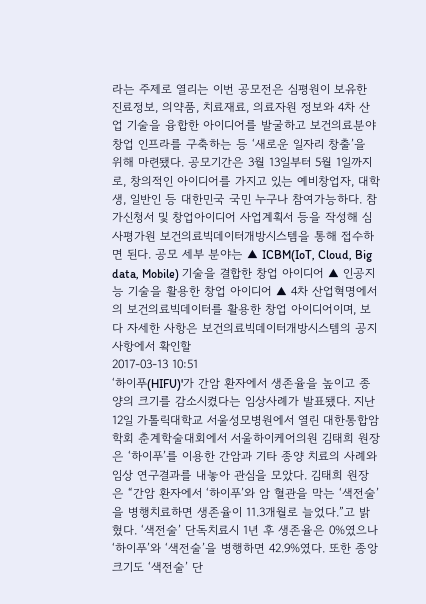라는 주제로 열리는 이번 공모전은 심평원이 보유한 진료정보, 의약품, 치료재료, 의료자원 정보와 4차 산업 기술을 융합한 아이디어를 발굴하고 보건의료분야 창업 인프라를 구축하는 등 ‘새로운 일자리 창출’을 위해 마련됐다. 공모기간은 3월 13일부터 5월 1일까지로, 창의적인 아이디어를 가지고 있는 예비창업자, 대학생, 일반인 등 대한민국 국민 누구나 참여가능하다. 참가신청서 및 창업아이디어 사업계획서 등을 작성해 심사평가원 보건의료빅데이터개방시스템을 통해 접수하면 된다. 공모 세부 분야는 ▲ ICBM(IoT, Cloud, Big data, Mobile) 기술을 결합한 창업 아이디어 ▲ 인공지능 기술을 활용한 창업 아이디어 ▲ 4차 산업혁명에서의 보건의료빅데이터를 활용한 창업 아이디어이며, 보다 자세한 사항은 보건의료빅데이터개방시스템의 공지사항에서 확인할
2017-03-13 10:51
‘하이푸(HIFU)'가 간암 환자에서 생존율을 높이고 종양의 크기를 감소시켰다는 임상사례가 발표됐다. 지난 12일 가톨릭대학교 서울성모병원에서 열린 대한통합암학회 춘계학술대회에서 서울하이케어의원 김태희 원장은 ‘하이푸’를 이용한 간암과 기타 종양 치료의 사례와 임상 연구결과를 내놓아 관심을 모았다. 김태희 원장은 “간암 환자에서 ‘하이푸’와 암 혈관을 막는 ‘색전술’을 병행치료하면 생존율이 11.3개월로 늘었다.”고 밝혔다. ‘색전술’ 단독치료시 1년 후 생존율은 0%였으나 ‘하이푸’와 ‘색전술’을 병행하면 42.9%였다. 또한 종앙크기도 ‘색전술’ 단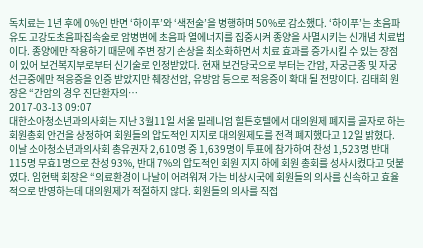독치료는 1년 후에 0%인 반면 ‘하이푸’와 ‘색전술’을 병행하며 50%로 감소했다. ‘하이푸’는 초음파 유도 고강도초음파집속술로 암병변에 초음파 열에너지를 집중시켜 종양을 사멸시키는 신개념 치료법이다. 종양에만 작용하기 때문에 주변 장기 손상을 최소화하면서 치료 효과를 증가시킬 수 있는 장점이 있어 보건복지부로부터 신기술로 인정받았다. 현재 보건당국으로 부터는 간암, 자궁근종 및 자궁선근중에만 적응증을 인증 받았지만 췌장선암, 유방암 등으로 적응증이 확대 될 전망이다. 김태희 원장은 “간암의 경우 진단환자의…
2017-03-13 09:07
대한소아청소년과의사회는 지난 3월11일 서울 밀레니엄 힐튼호텔에서 대의원제 폐지를 골자로 하는 회원총회 안건을 상정하여 회원들의 압도적인 지지로 대의원제도를 전격 폐지했다고 12일 밝혔다. 이날 소아청소년과의사회 총유권자 2,610명 중 1,639명이 투표에 참가하여 찬성 1,523명 반대 115명 무효1명으로 찬성 93%, 반대 7%의 압도적인 회원 지지 하에 회원 총회를 성사시켰다고 덧붙였다. 임현택 회장은 “의료환경이 나날이 어려워져 가는 비상시국에 회원들의 의사를 신속하고 효율적으로 반영하는데 대의원제가 적절하지 않다. 회원들의 의사를 직접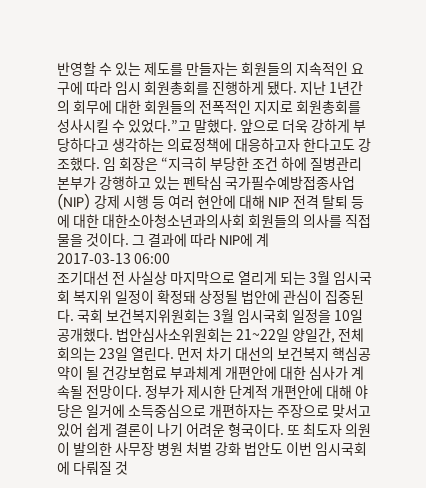반영할 수 있는 제도를 만들자는 회원들의 지속적인 요구에 따라 임시 회원총회를 진행하게 됐다. 지난 1년간의 회무에 대한 회원들의 전폭적인 지지로 회원총회를 성사시킬 수 있었다.”고 말했다. 앞으로 더욱 강하게 부당하다고 생각하는 의료정책에 대응하고자 한다고도 강조했다. 임 회장은 “지극히 부당한 조건 하에 질병관리본부가 강행하고 있는 펜탁심 국가필수예방접종사업(NIP) 강제 시행 등 여러 현안에 대해 NIP 전격 탈퇴 등에 대한 대한소아청소년과의사회 회원들의 의사를 직접 물을 것이다. 그 결과에 따라 NIP에 계
2017-03-13 06:00
조기대선 전 사실상 마지막으로 열리게 되는 3월 임시국회 복지위 일정이 확정돼 상정될 법안에 관심이 집중된다. 국회 보건복지위원회는 3월 임시국회 일정을 10일 공개했다. 법안심사소위원회는 21~22일 양일간, 전체회의는 23일 열린다. 먼저 차기 대선의 보건복지 핵심공약이 될 건강보험료 부과체계 개편안에 대한 심사가 계속될 전망이다. 정부가 제시한 단계적 개편안에 대해 야당은 일거에 소득중심으로 개편하자는 주장으로 맞서고 있어 쉽게 결론이 나기 어려운 형국이다. 또 최도자 의원이 발의한 사무장 병원 처벌 강화 법안도 이번 임시국회에 다뤄질 것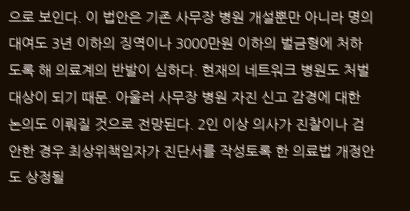으로 보인다. 이 법안은 기존 사무장 병원 개설뿐만 아니라 명의 대여도 3년 이하의 징역이나 3000만원 이하의 벌금형에 처하도록 해 의료계의 반발이 심하다. 현재의 네트워크 병원도 처벌대상이 되기 때문. 아울러 사무장 병원 자진 신고 감경에 대한 논의도 이뤄질 것으로 전망된다. 2인 이상 의사가 진찰이나 검안한 경우 최상위책임자가 진단서를 작성토록 한 의료법 개정안도 상정될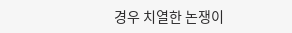경우 치열한 논쟁이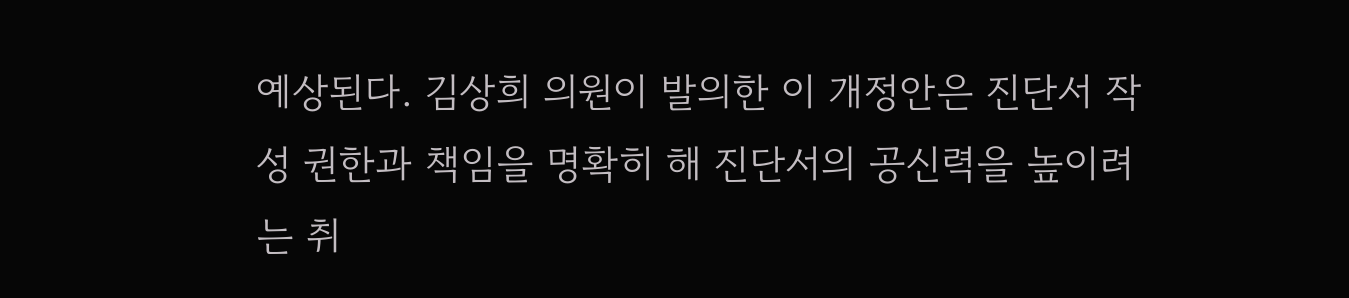예상된다. 김상희 의원이 발의한 이 개정안은 진단서 작성 권한과 책임을 명확히 해 진단서의 공신력을 높이려는 취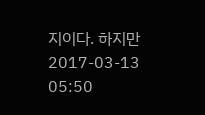지이다. 하지만
2017-03-13 05:50